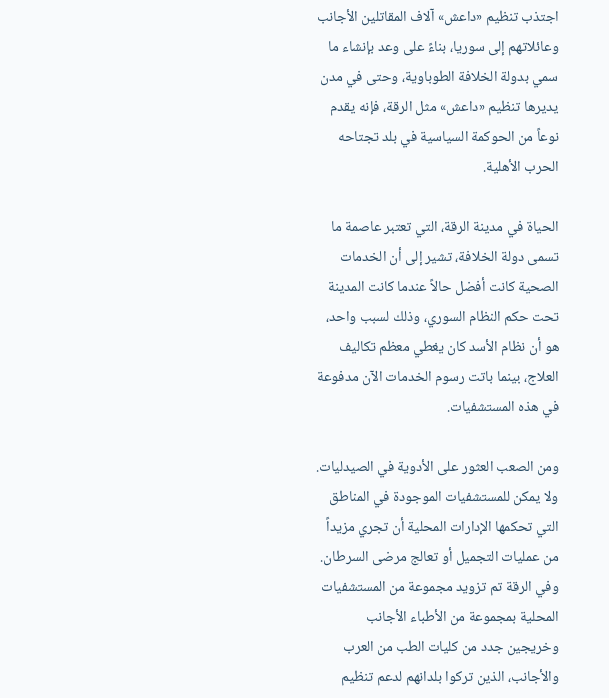اجتذب تنظيم «داعش» آلاف المقاتلين الأجانب وعائلاتهم إلى سوريا، بناءً على وعد بإنشاء ما سمي بدولة الخلافة الطوباوية، وحتى في مدن يديرها تنظيم «داعش» مثل الرقة، فإنه يقدم نوعاً من الحوكمة السياسية في بلد تجتاحه الحرب الأهلية.

الحياة في مدينة الرقة، التي تعتبر عاصمة ما تسمى دولة الخلافة، تشير إلى أن الخدمات الصحية كانت أفضل حالاً عندما كانت المدينة تحت حكم النظام السوري، وذلك لسبب واحد، هو أن نظام الأسد كان يغطي معظم تكاليف العلاج، بينما باتت رسوم الخدمات الآن مدفوعة في هذه المستشفيات.

ومن الصعب العثور على الأدوية في الصيدليات. ولا يمكن للمستشفيات الموجودة في المناطق التي تحكمها الإدارات المحلية أن تجري مزيداً من عمليات التجميل أو تعالج مرضى السرطان. وفي الرقة تم تزويد مجموعة من المستشفيات المحلية بمجموعة من الأطباء الأجانب وخريجين جدد من كليات الطب من العرب والأجانب، الذين تركوا بلدانهم لدعم تنظيم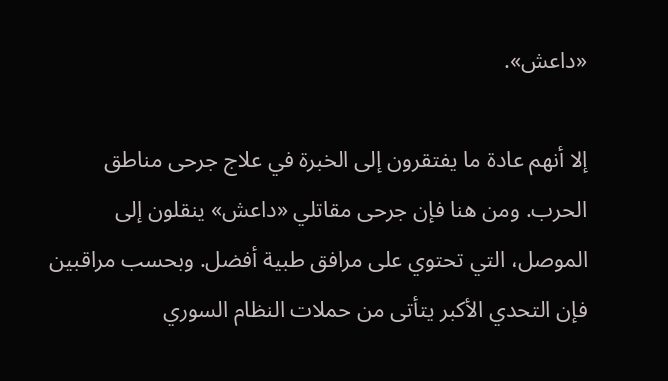«داعش».

إلا أنهم عادة ما يفتقرون إلى الخبرة في علاج جرحى مناطق الحرب. ومن هنا فإن جرحى مقاتلي «داعش» ينقلون إلى الموصل، التي تحتوي على مرافق طبية أفضل. وبحسب مراقبين فإن التحدي الأكبر يتأتى من حملات النظام السوري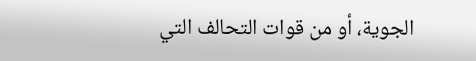الجوية، أو من قوات التحالف التي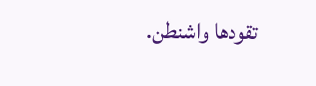تقودها واشنطن.